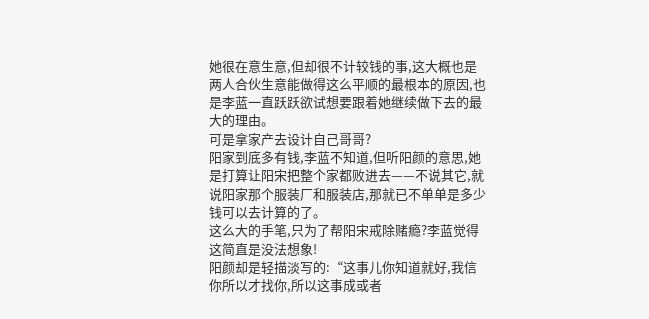她很在意生意,但却很不计较钱的事,这大概也是两人合伙生意能做得这么平顺的最根本的原因,也是李蓝一直跃跃欲试想要跟着她继续做下去的最大的理由。
可是拿家产去设计自己哥哥?
阳家到底多有钱,李蓝不知道,但听阳颜的意思,她是打算让阳宋把整个家都败进去——不说其它,就说阳家那个服装厂和服装店,那就已不单单是多少钱可以去计算的了。
这么大的手笔,只为了帮阳宋戒除赌瘾?李蓝觉得这简直是没法想象!
阳颜却是轻描淡写的:“这事儿你知道就好,我信你所以才找你,所以这事成或者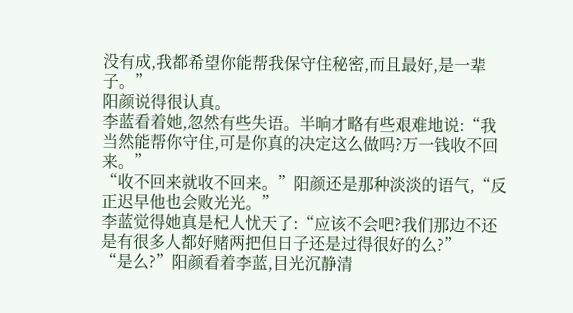没有成,我都希望你能帮我保守住秘密,而且最好,是一辈子。”
阳颜说得很认真。
李蓝看着她,忽然有些失语。半晌才略有些艰难地说:“我当然能帮你守住,可是你真的决定这么做吗?万一钱收不回来。”
“收不回来就收不回来。”阳颜还是那种淡淡的语气,“反正迟早他也会败光光。”
李蓝觉得她真是杞人忧天了:“应该不会吧?我们那边不还是有很多人都好赌两把但日子还是过得很好的么?”
“是么?”阳颜看着李蓝,目光沉静清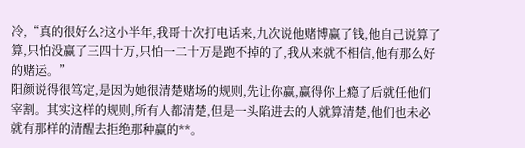冷,“真的很好么?这小半年,我哥十次打电话来,九次说他赌博赢了钱,他自己说算了算,只怕没赢了三四十万,只怕一二十万是跑不掉的了,我从来就不相信,他有那么好的赌运。”
阳颜说得很笃定,是因为她很清楚赌场的规则,先让你赢,赢得你上瘾了后就任他们宰割。其实这样的规则,所有人都清楚,但是一头陷进去的人就算清楚,他们也未必就有那样的清醒去拒绝那种赢的**。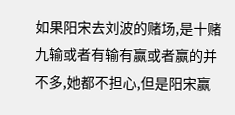如果阳宋去刘波的赌场,是十赌九输或者有输有赢或者赢的并不多,她都不担心,但是阳宋赢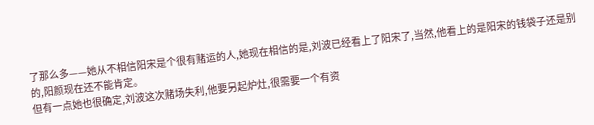了那么多——她从不相信阳宋是个很有赌运的人,她现在相信的是,刘波已经看上了阳宋了,当然,他看上的是阳宋的钱袋子还是别的,阳颜现在还不能肯定。
但有一点她也很确定,刘波这次赌场失利,他要另起炉灶,很需要一个有资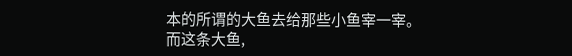本的所谓的大鱼去给那些小鱼宰一宰。
而这条大鱼,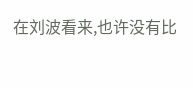在刘波看来,也许没有比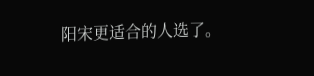阳宋更适合的人选了。